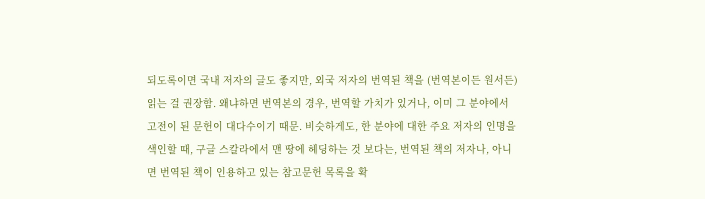되도록이면 국내 저자의 글도 좋지만, 외국 저자의 번역된 책을 (번역본이든 원서든) 읽는 걸 권장함. 왜냐하면 번역본의 경우, 번역할 가치가 있거나, 이미 그 분야에서 고전이 된 문헌이 대다수이기 때문. 비슷하게도, 한 분야에 대한 주요 저자의 인명을 색인할 때, 구글 스칼라에서 맨 땅에 헤딩하는 것 보다는, 번역된 책의 저자나, 아니면 번역된 책이 인용하고 있는 참고문헌 목록을 확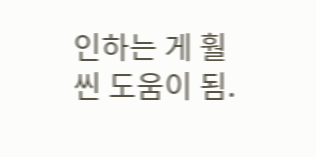인하는 게 훨씬 도움이 됨.